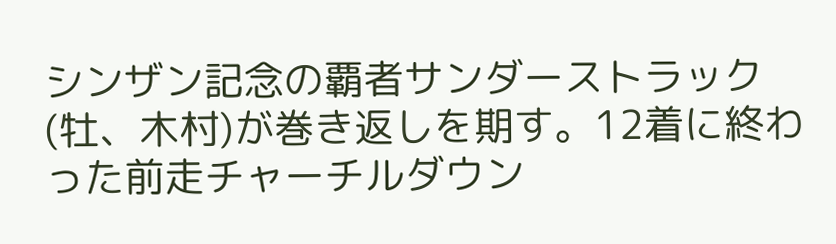シンザン記念の覇者サンダーストラック(牡、木村)が巻き返しを期す。12着に終わった前走チャーチルダウン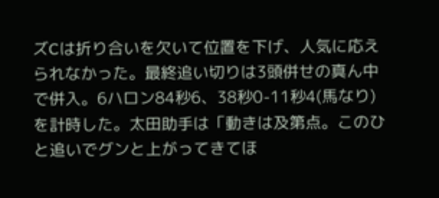ズCは折り合いを欠いて位置を下げ、人気に応えられなかった。最終追い切りは3頭併せの真ん中で併入。6ハロン84秒6、38秒0-11秒4(馬なり)を計時した。太田助手は「動きは及第点。このひと追いでグンと上がってきてほ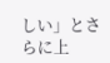しい」とさらに上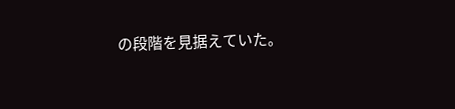の段階を見据えていた。